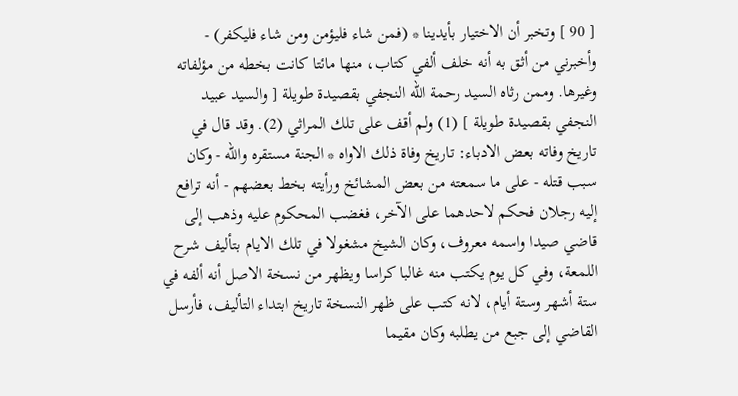[ 90 ] وتخبر أن الاختيار بأيدينا * (فمن شاء فليؤمن ومن شاء فليكفر) - وأخبرني من أثق به أنه خلف ألفي كتاب، منها مائتا كانت بخطه من مؤلفاته وغيرها. وممن رثاه السيد رحمة الله النجفي بقصيدة طويلة [ والسيد عبيد النجفي بقصيدة طويلة ] (1) ولم أقف على تلك المراثي (2). وقد قال في تاريخ وفاته بعض الادباء: تاريخ وفاة ذلك الاواه * الجنة مستقره والله - وكان سبب قتله - على ما سمعته من بعض المشائخ ورأيته بخط بعضهم - أنه ترافع إليه رجلان فحكم لاحدهما على الآخر، فغضب المحكوم عليه وذهب إلى قاضي صيدا واسمه معروف، وكان الشيخ مشغولا في تلك الايام بتأليف شرح اللمعة، وفي كل يوم يكتب منه غالبا كراسا ويظهر من نسخة الاصل أنه ألفه في ستة أشهر وستة أيام، لانه كتب على ظهر النسخة تاريخ ابتداء التأليف، فأرسل القاضي إلى جبع من يطلبه وكان مقيما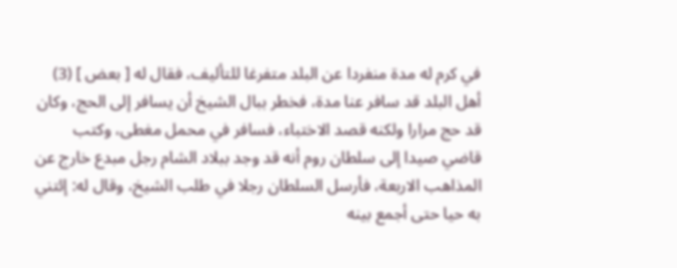في كرم له مدة منفردا عن البلد متفرغا للتأليف، فقال له [ بعض ] (3) أهل البلد قد سافر عنا مدة، فخطر ببال الشيخ أن يسافر إلى الحج، وكان قد حج مرارا ولكنه قصد الاختباء، فسافر في محمل مغطى، وكتب قاضي صيدا إلى سلطان روم أنه قد وجد ببلاد الشام رجل مبدع خارج عن المذاهب الاربعة، فأرسل السلطان رجلا في طلب الشيخ، وقال له: إئتني به حيا حتى أجمع بينه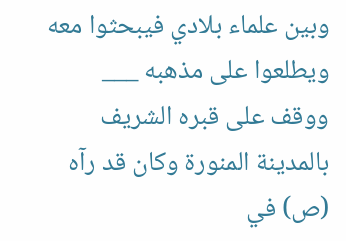وبين علماء بلادي فيبحثوا معه ويطلعوا على مذهبه ___ ووقف على قبره الشريف بالمدينة المنورة وكان قد رآه (ص) في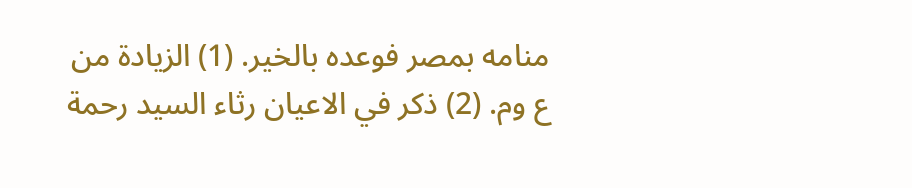منامه بمصر فوعده بالخير. (1) الزيادة من ع وم. (2) ذكر في الاعيان رثاء السيد رحمة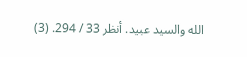الله والسيد عبيد. أنظر 33 / 294. (3)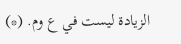الزيادة ليست في ع وم. (*)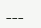___